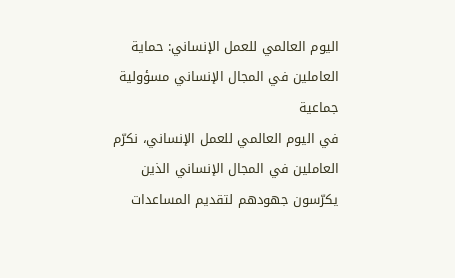اليوم العالمي للعمل الإنساني: حماية العاملين في المجال الإنساني مسؤولية جماعية
في اليوم العالمي للعمل الإنساني، نكرّم العاملين في المجال الإنساني الذين يكرّسون جهودهم لتقديم المساعدات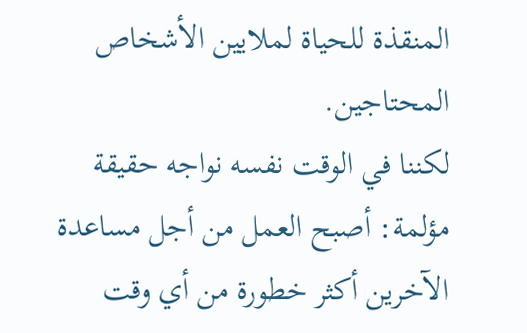المنقذة للحياة لملايين الأشخاص المحتاجين.
لكننا في الوقت نفسه نواجه حقيقة مؤلمة: أصبح العمل من أجل مساعدة الآخرين أكثر خطورة من أي وقت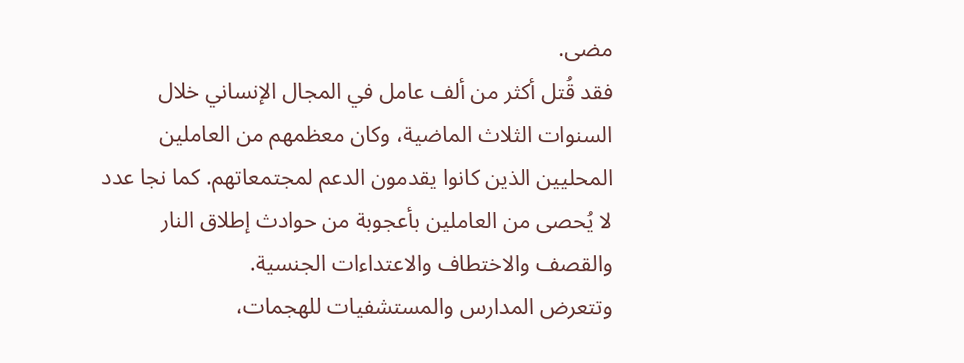مضى.
فقد قُتل أكثر من ألف عامل في المجال الإنساني خلال السنوات الثلاث الماضية، وكان معظمهم من العاملين المحليين الذين كانوا يقدمون الدعم لمجتمعاتهم. كما نجا عدد لا يُحصى من العاملين بأعجوبة من حوادث إطلاق النار والقصف والاختطاف والاعتداءات الجنسية.
وتتعرض المدارس والمستشفيات للهجمات،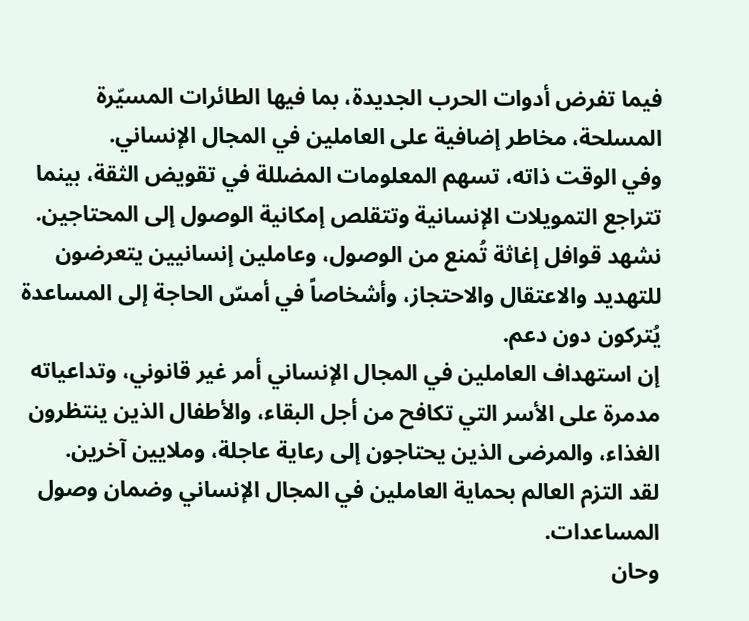فيما تفرض أدوات الحرب الجديدة، بما فيها الطائرات المسيّرة المسلحة، مخاطر إضافية على العاملين في المجال الإنساني.
وفي الوقت ذاته، تسهم المعلومات المضللة في تقويض الثقة، بينما تتراجع التمويلات الإنسانية وتتقلص إمكانية الوصول إلى المحتاجين.
نشهد قوافل إغاثة تُمنع من الوصول، وعاملين إنسانيين يتعرضون للتهديد والاعتقال والاحتجاز، وأشخاصاً في أمسّ الحاجة إلى المساعدة يُتركون دون دعم.
إن استهداف العاملين في المجال الإنساني أمر غير قانوني، وتداعياته مدمرة على الأسر التي تكافح من أجل البقاء، والأطفال الذين ينتظرون الغذاء، والمرضى الذين يحتاجون إلى رعاية عاجلة، وملايين آخرين.
لقد التزم العالم بحماية العاملين في المجال الإنساني وضمان وصول المساعدات.
وحان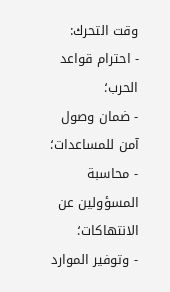وقت التحرك:
- احترام قواعد الحرب؛
- ضمان وصول آمن للمساعدات؛
- محاسبة المسؤولين عن الانتهاكات؛
- وتوفير الموارد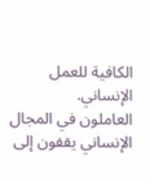الكافية للعمل الإنساني.
العاملون في المجال الإنساني يقفون إلى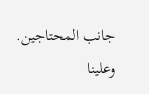جانب المحتاجين.
وعلينا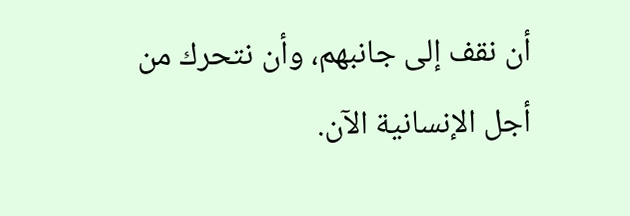أن نقف إلى جانبهم، وأن نتحرك من أجل الإنسانية الآن.